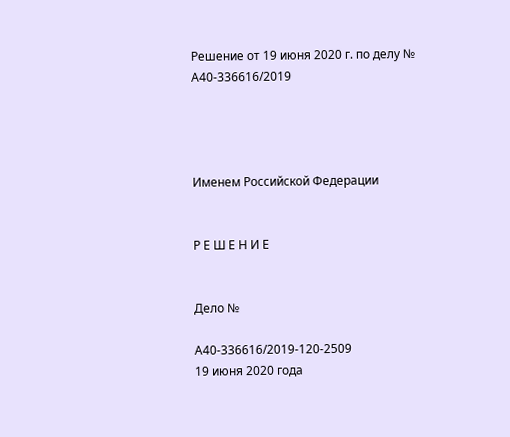Решение от 19 июня 2020 г. по делу № А40-336616/2019




Именем Российской Федерации


Р Е Ш Е Н И Е


Дело №

А40-336616/2019-120-2509
19 июня 2020 года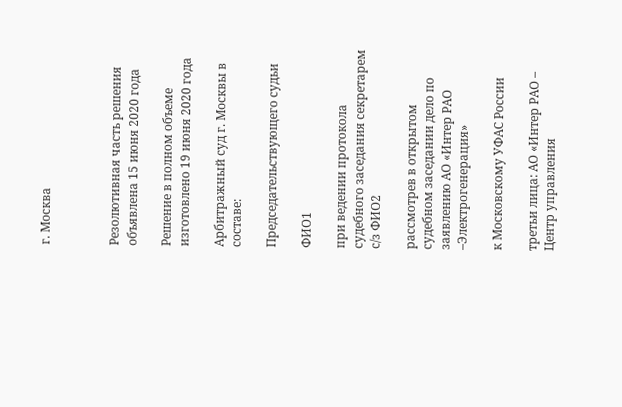г. Москва



Резолютивная часть решения объявлена 15 июня 2020 года

Решение в полном объеме изготовлено 19 июня 2020 года

Арбитражный суд г. Москвы в составе:

Председательствующего судьи

ФИО1

при ведении протокола судебного заседания секретарем с/з ФИО2

рассмотрев в открытом судебном заседании дело по заявлению АО «Интер РАО –Электрогенерация»

к Московскому УФАС России

третьи лица: АО «Интер РАО – Центр управления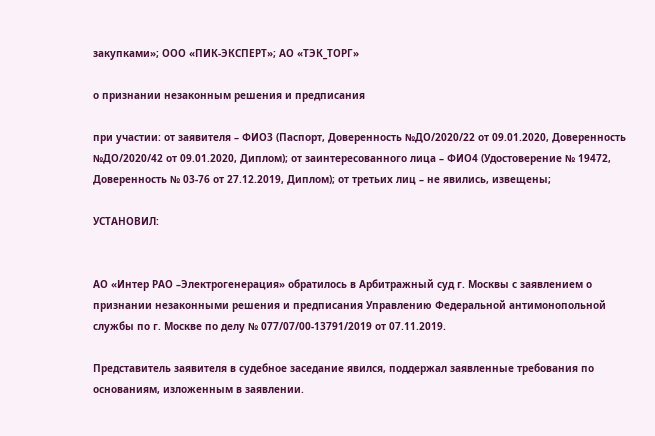закупками»; ООО «ПИК-ЭКСПЕРТ»; АО «ТЭК_ТОРГ»

о признании незаконным решения и предписания

при участии: от заявителя – ФИО3 (Паспорт, Доверенность №ДО/2020/22 от 09.01.2020, Доверенность №ДО/2020/42 от 09.01.2020, Диплом); от заинтересованного лица – ФИО4 (Удостоверение № 19472, Доверенность № 03-76 от 27.12.2019, Диплом); от третьих лиц – не явились, извещены;

УСТАНОВИЛ:


АО «Интер РАО –Электрогенерация» обратилось в Арбитражный суд г. Москвы с заявлением о признании незаконными решения и предписания Управлению Федеральной антимонопольной службы по г. Москве по делу № 077/07/00-13791/2019 от 07.11.2019.

Представитель заявителя в судебное заседание явился, поддержал заявленные требования по основаниям, изложенным в заявлении.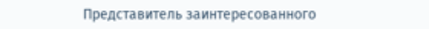Представитель заинтересованного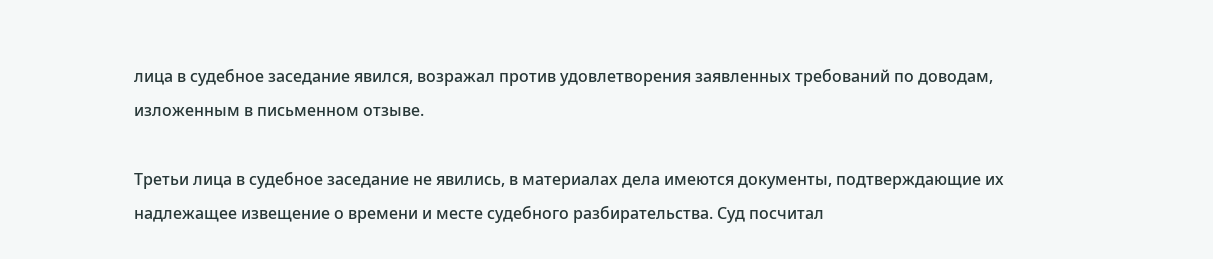лица в судебное заседание явился, возражал против удовлетворения заявленных требований по доводам, изложенным в письменном отзыве.

Третьи лица в судебное заседание не явились, в материалах дела имеются документы, подтверждающие их надлежащее извещение о времени и месте судебного разбирательства. Суд посчитал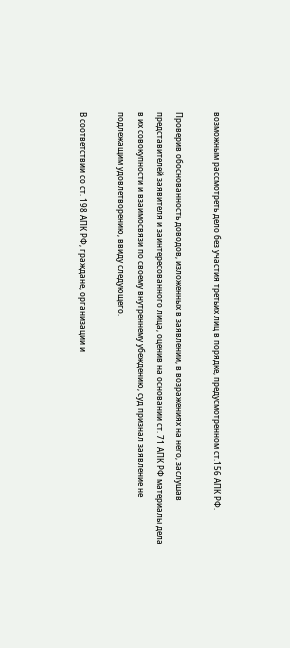возможным рассмотреть дело без участия третьих лиц в порядке, предусмотренном ст.156 АПК РФ.

Проверив обоснованность доводов, изложенных в заявлении, в возражениях на него, заслушав представителей заявителя и заинтересованного лица, оценив на основании ст. 71 АПК РФ материалы дела в их совокупности и взаимосвязи по своему внутреннему убеждению, суд признал заявление не подлежащим удовлетворению, ввиду следующего.

В соответствии со ст. 198 АПК РФ, граждане, организации и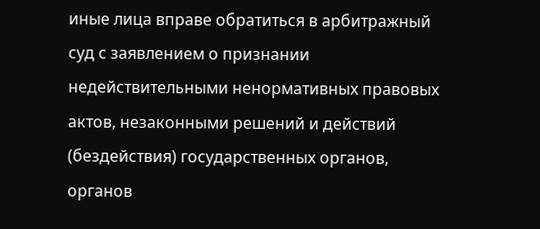иные лица вправе обратиться в арбитражный суд с заявлением о признании недействительными ненормативных правовых актов, незаконными решений и действий (бездействия) государственных органов, органов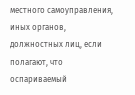местного самоуправления, иных органов, должностных лиц, если полагают, что оспариваемый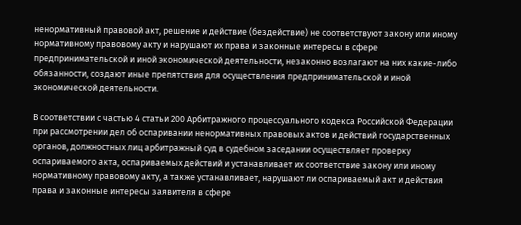ненормативный правовой акт, решение и действие (бездействие) не соответствуют закону или иному нормативному правовому акту и нарушают их права и законные интересы в сфере предпринимательской и иной экономической деятельности, незаконно возлагают на них какие-либо обязанности, создают иные препятствия для осуществления предпринимательской и иной экономической деятельности.

В соответствии с частью 4 статьи 200 Арбитражного процессуального кодекса Российской Федерации при рассмотрении дел об оспаривании ненормативных правовых актов и действий государственных органов, должностных лиц арбитражный суд в судебном заседании осуществляет проверку оспариваемого акта, оспариваемых действий и устанавливает их соответствие закону или иному нормативному правовому акту, а также устанавливает, нарушают ли оспариваемый акт и действия права и законные интересы заявителя в сфере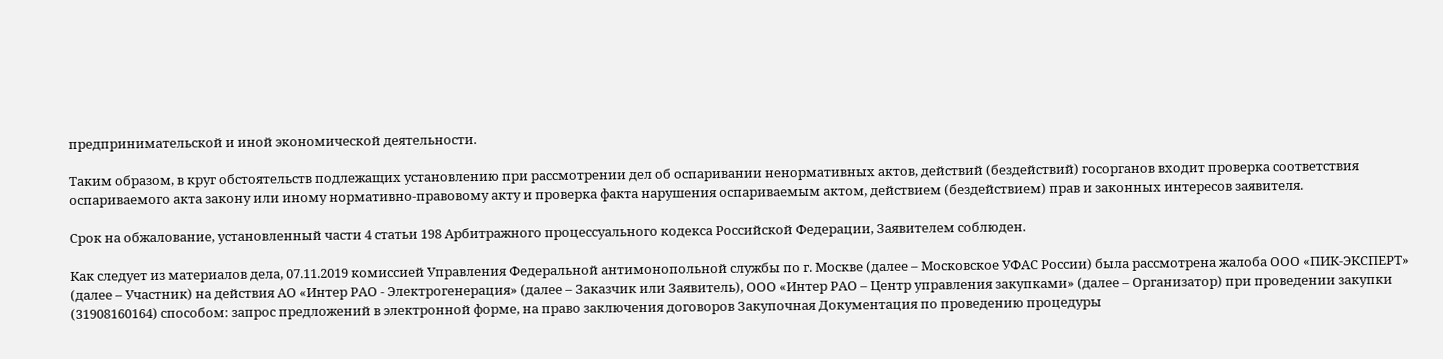предпринимательской и иной экономической деятельности.

Таким образом, в круг обстоятельств подлежащих установлению при рассмотрении дел об оспаривании ненормативных актов, действий (бездействий) госорганов входит проверка соответствия оспариваемого акта закону или иному нормативно-правовому акту и проверка факта нарушения оспариваемым актом, действием (бездействием) прав и законных интересов заявителя.

Срок на обжалование, установленный части 4 статьи 198 Арбитражного процессуального кодекса Российской Федерации, Заявителем соблюден.

Как следует из материалов дела, 07.11.2019 комиссией Управления Федеральной антимонопольной службы по г. Москве (далее – Московское УФАС России) была рассмотрена жалоба ООО «ПИК-ЭКСПЕРТ» (далее – Участник) на действия АО «Интер РАО - Электрогенерация» (далее – Заказчик или Заявитель), ООО «Интер РАО – Центр управления закупками» (далее – Организатор) при проведении закупки (31908160164) способом: запрос предложений в электронной форме, на право заключения договоров Закупочная Документация по проведению процедуры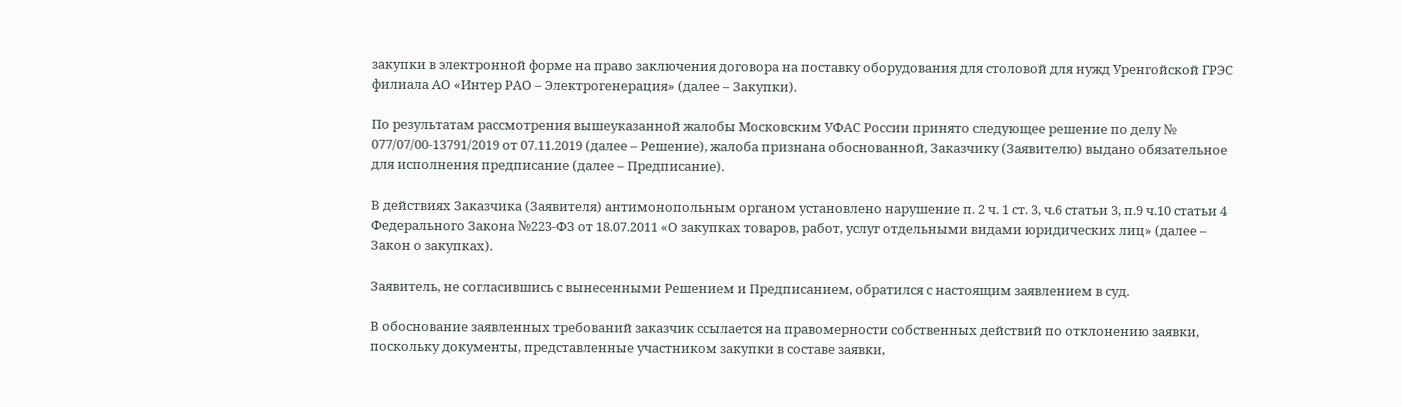закупки в электронной форме на право заключения договора на поставку оборудования для столовой для нужд Уренгойской ГРЭС филиала АО «Интер РАО – Электрогенерация» (далее – Закупки).

По результатам рассмотрения вышеуказанной жалобы Московским УФАС России принято следующее решение по делу № 077/07/00-13791/2019 от 07.11.2019 (далее – Решение), жалоба признана обоснованной, Заказчику (Заявителю) выдано обязательное для исполнения предписание (далее – Предписание).

В действиях Заказчика (Заявителя) антимонопольным органом установлено нарушение п. 2 ч. 1 ст. 3, ч.6 статьи 3, п.9 ч.10 статьи 4 Федерального Закона №223-ФЗ от 18.07.2011 «О закупках товаров, работ, услуг отдельными видами юридических лиц» (далее – Закон о закупках).

Заявитель, не согласившись с вынесенными Решением и Предписанием, обратился с настоящим заявлением в суд.

В обоснование заявленных требований заказчик ссылается на правомерности собственных действий по отклонению заявки, поскольку документы, представленные участником закупки в составе заявки,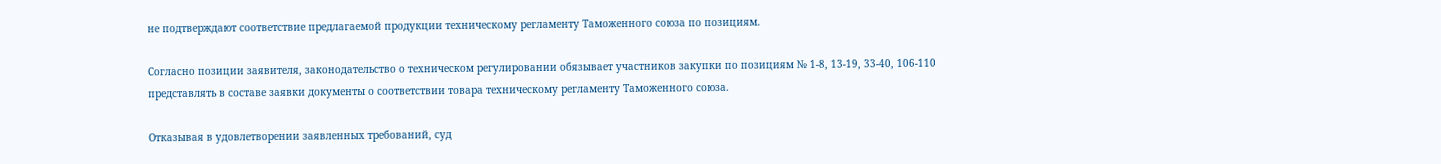не подтверждают соответствие предлагаемой продукции техническому регламенту Таможенного союза по позициям.

Согласно позиции заявителя, законодательство о техническом регулировании обязывает участников закупки по позициям № 1-8, 13-19, 33-40, 106-110 представлять в составе заявки документы о соответствии товара техническому регламенту Таможенного союза.

Отказывая в удовлетворении заявленных требований, суд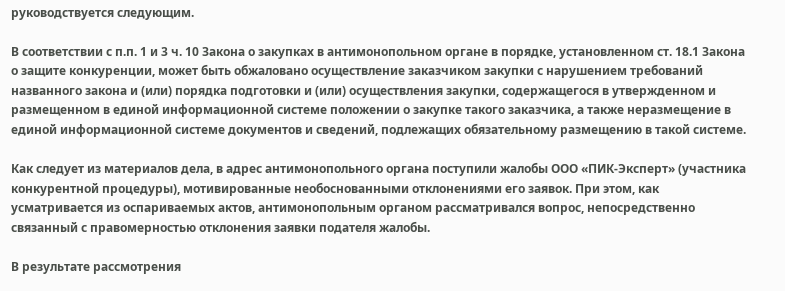руководствуется следующим.

В соответствии с п.п. 1 и 3 ч. 10 Закона о закупках в антимонопольном органе в порядке, установленном ст. 18.1 Закона о защите конкуренции, может быть обжаловано осуществление заказчиком закупки с нарушением требований названного закона и (или) порядка подготовки и (или) осуществления закупки, содержащегося в утвержденном и размещенном в единой информационной системе положении о закупке такого заказчика, а также неразмещение в единой информационной системе документов и сведений, подлежащих обязательному размещению в такой системе.

Как следует из материалов дела, в адрес антимонопольного органа поступили жалобы ООО «ПИК-Эксперт» (участника конкурентной процедуры), мотивированные необоснованными отклонениями его заявок. При этом, как усматривается из оспариваемых актов, антимонопольным органом рассматривался вопрос, непосредственно связанный с правомерностью отклонения заявки подателя жалобы.

В результате рассмотрения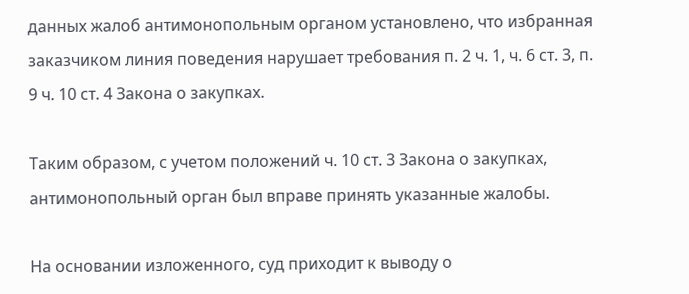данных жалоб антимонопольным органом установлено, что избранная заказчиком линия поведения нарушает требования п. 2 ч. 1, ч. 6 ст. 3, п. 9 ч. 10 ст. 4 Закона о закупках.

Таким образом, с учетом положений ч. 10 ст. 3 Закона о закупках, антимонопольный орган был вправе принять указанные жалобы.

На основании изложенного, суд приходит к выводу о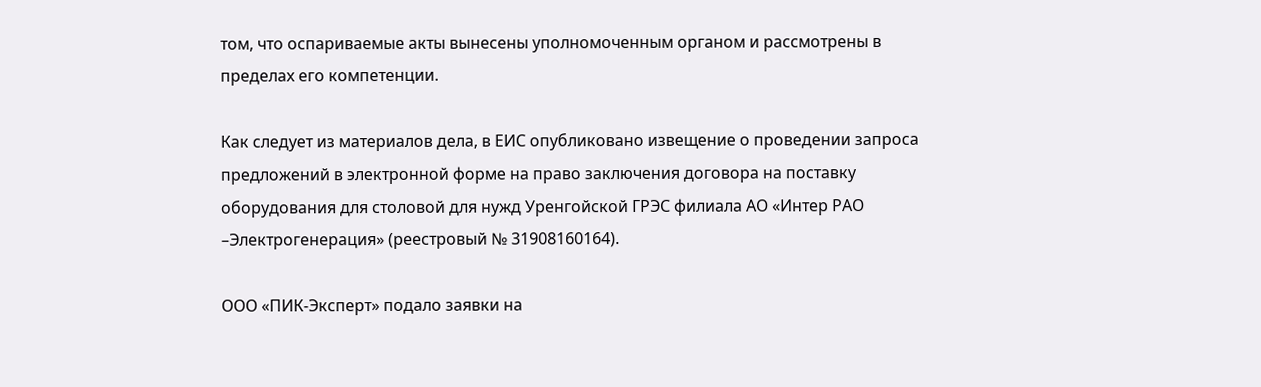том, что оспариваемые акты вынесены уполномоченным органом и рассмотрены в пределах его компетенции.

Как следует из материалов дела, в ЕИС опубликовано извещение о проведении запроса предложений в электронной форме на право заключения договора на поставку оборудования для столовой для нужд Уренгойской ГРЭС филиала АО «Интер РАО –Электрогенерация» (реестровый № 31908160164).

ООО «ПИК-Эксперт» подало заявки на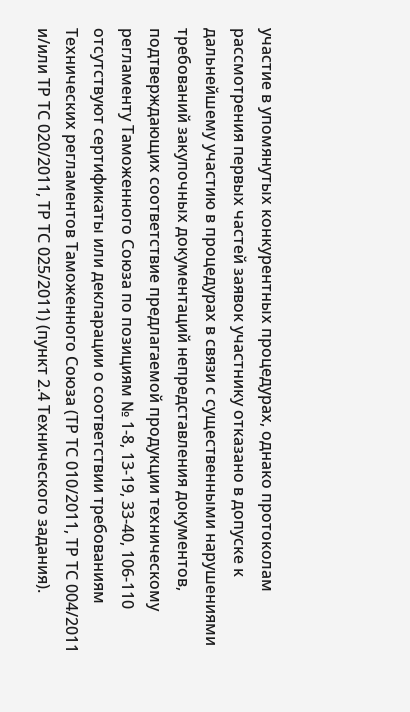участие в упомянутых конкурентных процедурах, однако протоколам рассмотрения первых частей заявок участнику отказано в допуске к дальнейшему участию в процедурах в связи с существенными нарушениями требований закупочных документаций непредставления документов, подтверждающих соответствие предлагаемой продукции техническому регламенту Таможенного Союза по позициям № 1-8, 13-19, 33-40, 106-110 отсутствуют сертификаты или декларации о соответствии требованиям Технических регламентов Таможенного Союза (ТР ТС 010/2011, ТР ТС 004/2011 и/или ТР ТС 020/2011, ТР ТС 025/2011) (пункт 2.4 Технического задания).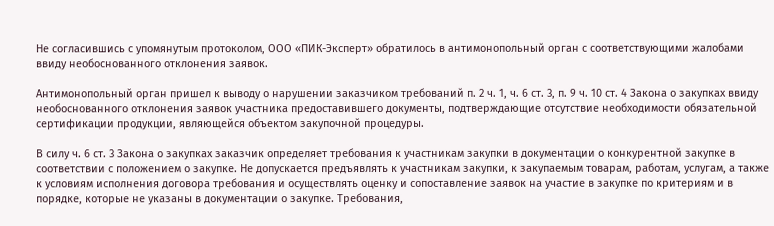Не согласившись с упомянутым протоколом, ООО «ПИК-Эксперт» обратилось в антимонопольный орган с соответствующими жалобами ввиду необоснованного отклонения заявок.

Антимонопольный орган пришел к выводу о нарушении заказчиком требований п. 2 ч. 1, ч. 6 ст. 3, п. 9 ч. 10 ст. 4 Закона о закупках ввиду необоснованного отклонения заявок участника предоставившего документы, подтверждающие отсутствие необходимости обязательной сертификации продукции, являющейся объектом закупочной процедуры.

В силу ч. 6 ст. 3 Закона о закупках заказчик определяет требования к участникам закупки в документации о конкурентной закупке в соответствии с положением о закупке. Не допускается предъявлять к участникам закупки, к закупаемым товарам, работам, услугам, а также к условиям исполнения договора требования и осуществлять оценку и сопоставление заявок на участие в закупке по критериям и в порядке, которые не указаны в документации о закупке. Требования,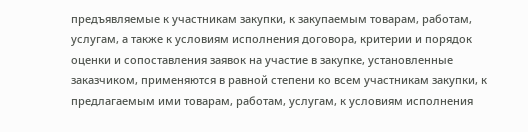предъявляемые к участникам закупки, к закупаемым товарам, работам, услугам, а также к условиям исполнения договора, критерии и порядок оценки и сопоставления заявок на участие в закупке, установленные заказчиком, применяются в равной степени ко всем участникам закупки, к предлагаемым ими товарам, работам, услугам, к условиям исполнения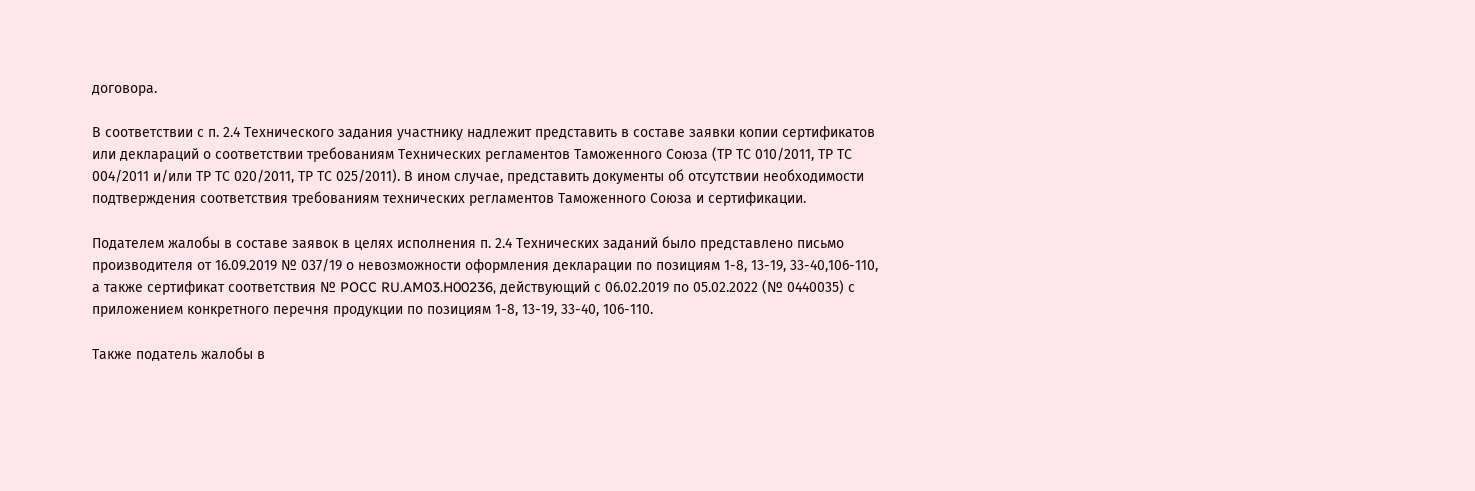договора.

В соответствии с п. 2.4 Технического задания участнику надлежит представить в составе заявки копии сертификатов или деклараций о соответствии требованиям Технических регламентов Таможенного Союза (ТР ТС 010/2011, ТР ТС 004/2011 и/или ТР ТС 020/2011, ТР ТС 025/2011). В ином случае, представить документы об отсутствии необходимости подтверждения соответствия требованиям технических регламентов Таможенного Союза и сертификации.

Подателем жалобы в составе заявок в целях исполнения п. 2.4 Технических заданий было представлено письмо производителя от 16.09.2019 № 037/19 о невозможности оформления декларации по позициям 1-8, 13-19, 33-40,106-110, а также сертификат соответствия № POCC RU.AM03.H00236, действующий с 06.02.2019 по 05.02.2022 (№ 0440035) с приложением конкретного перечня продукции по позициям 1-8, 13-19, 33-40, 106-110.

Также податель жалобы в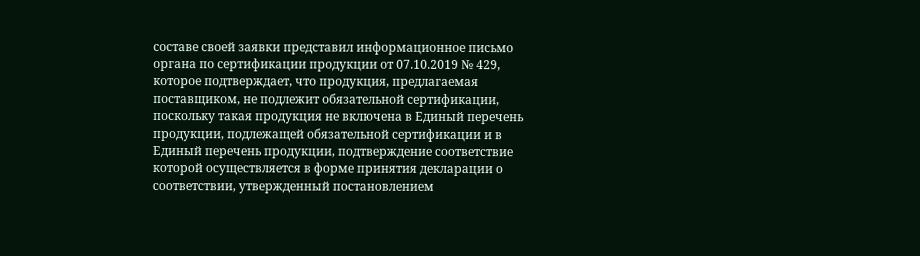составе своей заявки представил информационное письмо органа по сертификации продукции от 07.10.2019 № 429, которое подтверждает, что продукция, предлагаемая поставщиком, не подлежит обязательной сертификации, поскольку такая продукция не включена в Единый перечень продукции, подлежащей обязательной сертификации и в Единый перечень продукции, подтверждение соответствие которой осуществляется в форме принятия декларации о соответствии, утвержденный постановлением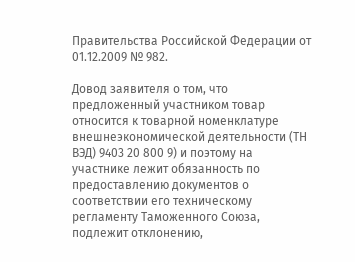Правительства Российской Федерации от 01.12.2009 № 982.

Довод заявителя о том, что предложенный участником товар относится к товарной номенклатуре внешнеэкономической деятельности (ТН ВЭД) 9403 20 800 9) и поэтому на участнике лежит обязанность по предоставлению документов о соответствии его техническому регламенту Таможенного Союза, подлежит отклонению,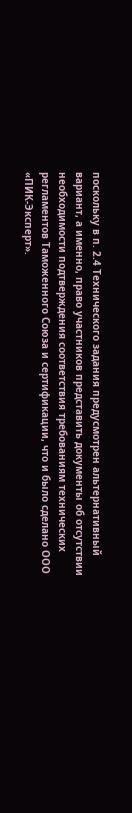поскольку в п. 2.4 Технического задания предусмотрен альтернативный вариант, а именно, право участников представить документы об отсутствии необходимости подтверждения соответствия требованиям технических регламентов Таможенного Союза и сертификации, что и было сделано ООО «ПИК-Эксперт».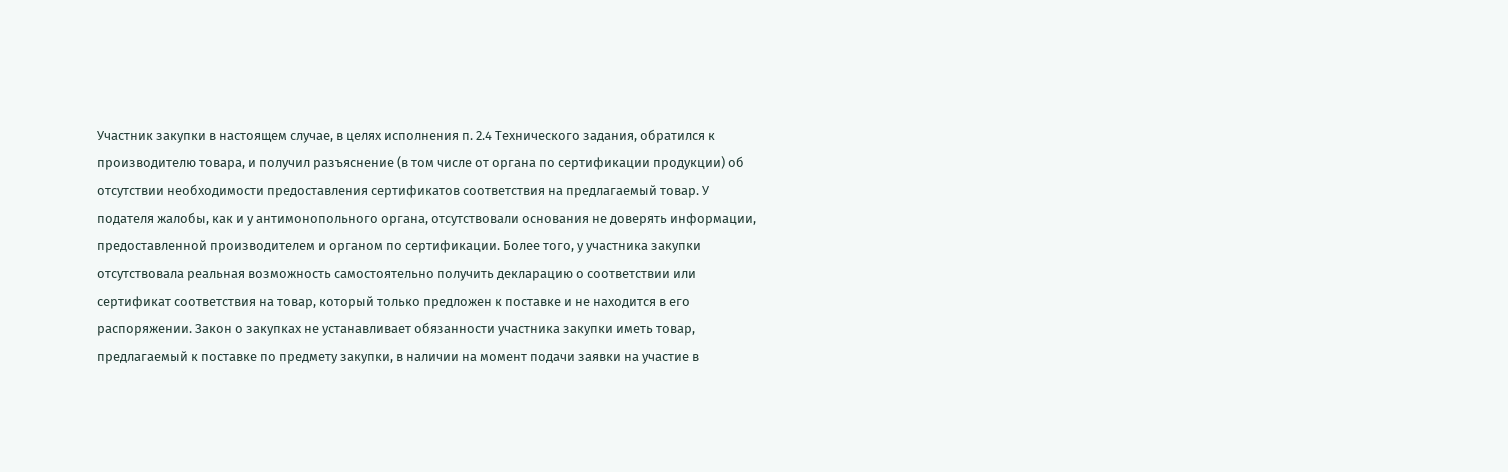Участник закупки в настоящем случае, в целях исполнения п. 2.4 Технического задания, обратился к производителю товара, и получил разъяснение (в том числе от органа по сертификации продукции) об отсутствии необходимости предоставления сертификатов соответствия на предлагаемый товар. У подателя жалобы, как и у антимонопольного органа, отсутствовали основания не доверять информации, предоставленной производителем и органом по сертификации. Более того, у участника закупки отсутствовала реальная возможность самостоятельно получить декларацию о соответствии или сертификат соответствия на товар, который только предложен к поставке и не находится в его распоряжении. Закон о закупках не устанавливает обязанности участника закупки иметь товар, предлагаемый к поставке по предмету закупки, в наличии на момент подачи заявки на участие в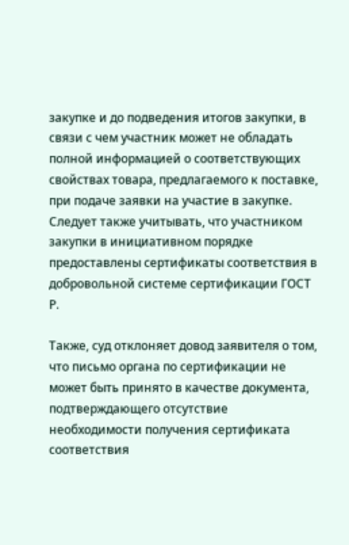закупке и до подведения итогов закупки, в связи с чем участник может не обладать полной информацией о соответствующих свойствах товара, предлагаемого к поставке, при подаче заявки на участие в закупке. Следует также учитывать, что участником закупки в инициативном порядке предоставлены сертификаты соответствия в добровольной системе сертификации ГОСТ Р.

Также, суд отклоняет довод заявителя о том, что письмо органа по сертификации не может быть принято в качестве документа, подтверждающего отсутствие необходимости получения сертификата соответствия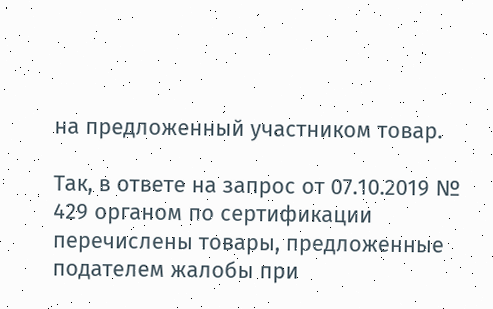на предложенный участником товар.

Так, в ответе на запрос от 07.10.2019 № 429 органом по сертификации перечислены товары, предложенные подателем жалобы при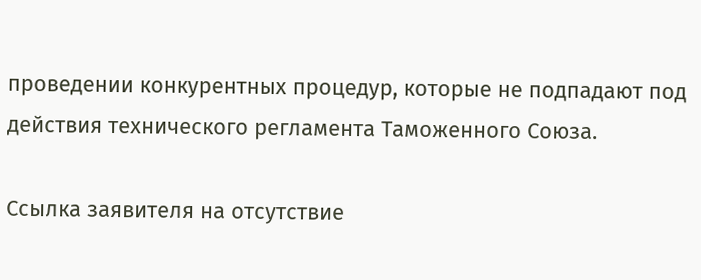проведении конкурентных процедур, которые не подпадают под действия технического регламента Таможенного Союза.

Ссылка заявителя на отсутствие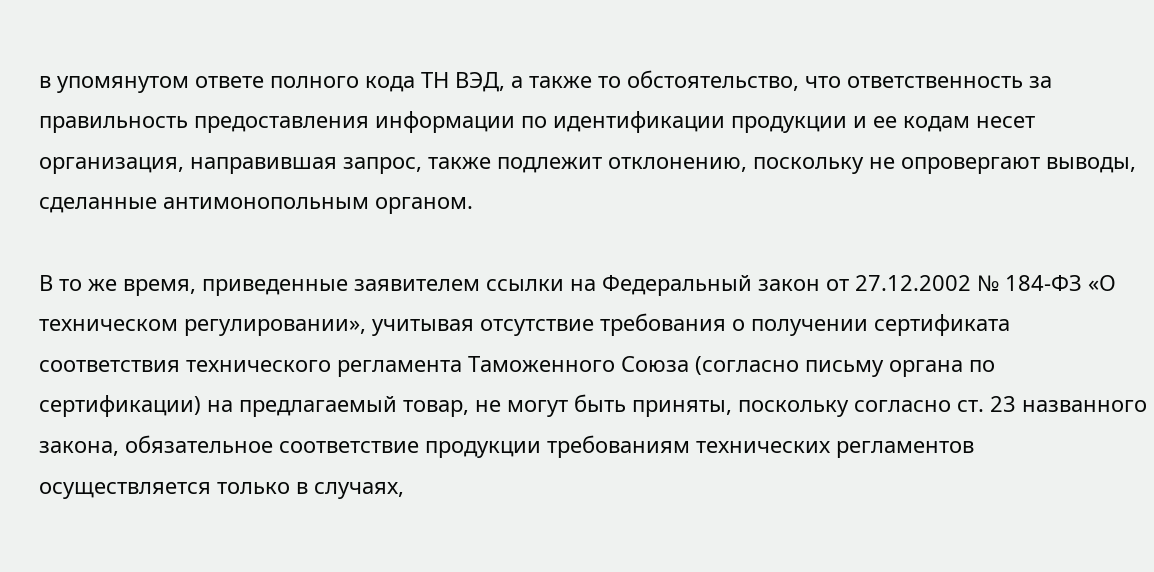в упомянутом ответе полного кода ТН ВЭД, а также то обстоятельство, что ответственность за правильность предоставления информации по идентификации продукции и ее кодам несет организация, направившая запрос, также подлежит отклонению, поскольку не опровергают выводы, сделанные антимонопольным органом.

В то же время, приведенные заявителем ссылки на Федеральный закон от 27.12.2002 № 184-ФЗ «О техническом регулировании», учитывая отсутствие требования о получении сертификата соответствия технического регламента Таможенного Союза (согласно письму органа по сертификации) на предлагаемый товар, не могут быть приняты, поскольку согласно ст. 23 названного закона, обязательное соответствие продукции требованиям технических регламентов осуществляется только в случаях,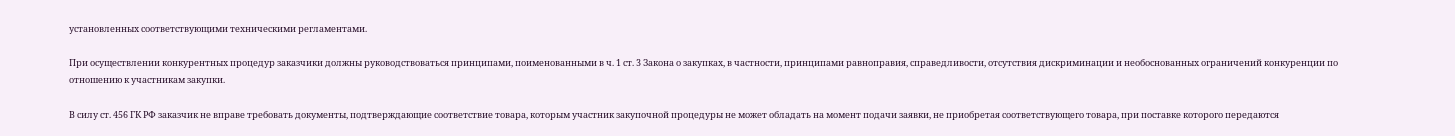установленных соответствующими техническими регламентами.

При осуществлении конкурентных процедур заказчики должны руководствоваться принципами, поименованными в ч. 1 ст. 3 Закона о закупках, в частности, принципами равноправия, справедливости, отсутствия дискриминации и необоснованных ограничений конкуренции по отношению к участникам закупки.

В силу ст. 456 ГК РФ заказчик не вправе требовать документы, подтверждающие соответствие товара, которым участник закупочной процедуры не может обладать на момент подачи заявки, не приобретая соответствующего товара, при поставке которого передаются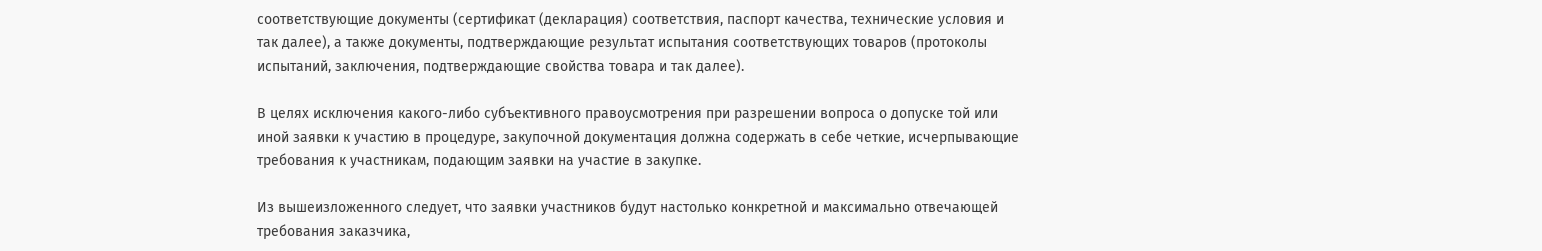соответствующие документы (сертификат (декларация) соответствия, паспорт качества, технические условия и так далее), а также документы, подтверждающие результат испытания соответствующих товаров (протоколы испытаний, заключения, подтверждающие свойства товара и так далее).

В целях исключения какого-либо субъективного правоусмотрения при разрешении вопроса о допуске той или иной заявки к участию в процедуре, закупочной документация должна содержать в себе четкие, исчерпывающие требования к участникам, подающим заявки на участие в закупке.

Из вышеизложенного следует, что заявки участников будут настолько конкретной и максимально отвечающей требования заказчика,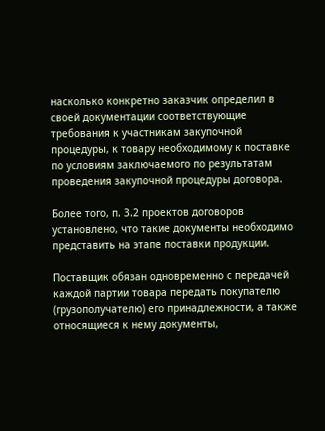насколько конкретно заказчик определил в своей документации соответствующие требования к участникам закупочной процедуры, к товару необходимому к поставке по условиям заключаемого по результатам проведения закупочной процедуры договора.

Более того, п. 3.2 проектов договоров установлено, что такие документы необходимо представить на этапе поставки продукции.

Поставщик обязан одновременно с передачей каждой партии товара передать покупателю (грузополучателю) его принадлежности, а также относящиеся к нему документы,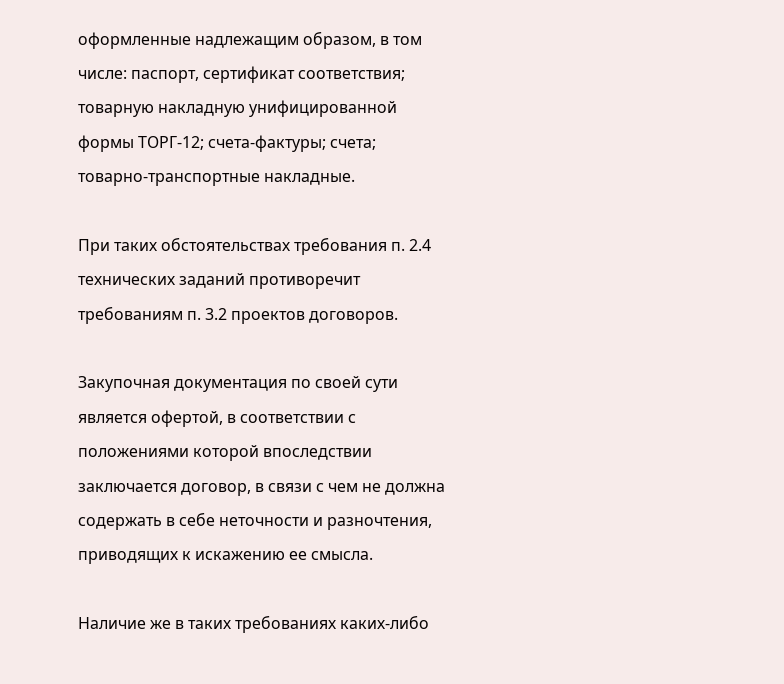оформленные надлежащим образом, в том числе: паспорт, сертификат соответствия; товарную накладную унифицированной формы ТОРГ-12; счета-фактуры; счета; товарно-транспортные накладные.

При таких обстоятельствах требования п. 2.4 технических заданий противоречит требованиям п. 3.2 проектов договоров.

Закупочная документация по своей сути является офертой, в соответствии с положениями которой впоследствии заключается договор, в связи с чем не должна содержать в себе неточности и разночтения, приводящих к искажению ее смысла.

Наличие же в таких требованиях каких-либо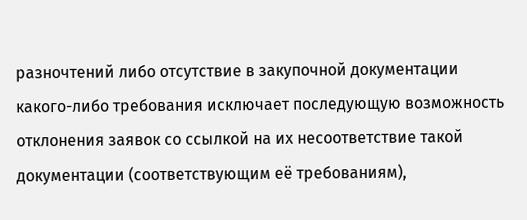разночтений либо отсутствие в закупочной документации какого-либо требования исключает последующую возможность отклонения заявок со ссылкой на их несоответствие такой документации (соответствующим её требованиям),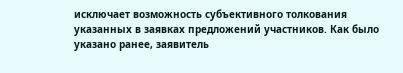исключает возможность субъективного толкования указанных в заявках предложений участников. Как было указано ранее, заявитель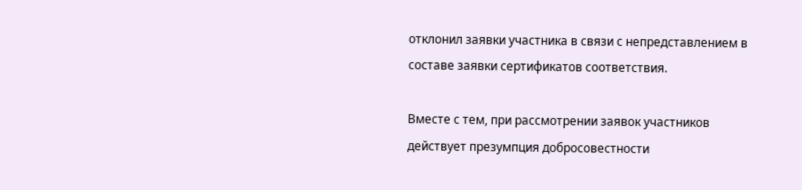отклонил заявки участника в связи с непредставлением в составе заявки сертификатов соответствия.

Вместе с тем, при рассмотрении заявок участников действует презумпция добросовестности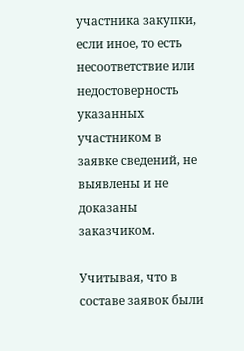участника закупки, если иное, то есть несоответствие или недостоверность указанных участником в заявке сведений, не выявлены и не доказаны заказчиком.

Учитывая, что в составе заявок были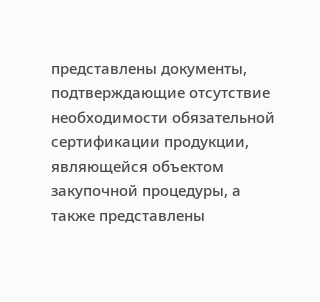представлены документы, подтверждающие отсутствие необходимости обязательной сертификации продукции, являющейся объектом закупочной процедуры, а также представлены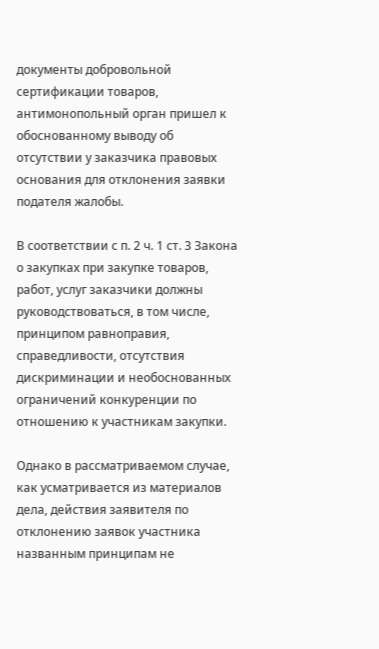документы добровольной сертификации товаров, антимонопольный орган пришел к обоснованному выводу об отсутствии у заказчика правовых основания для отклонения заявки подателя жалобы.

В соответствии с п. 2 ч. 1 ст. 3 Закона о закупках при закупке товаров, работ, услуг заказчики должны руководствоваться, в том числе, принципом равноправия, справедливости, отсутствия дискриминации и необоснованных ограничений конкуренции по отношению к участникам закупки.

Однако в рассматриваемом случае, как усматривается из материалов дела, действия заявителя по отклонению заявок участника названным принципам не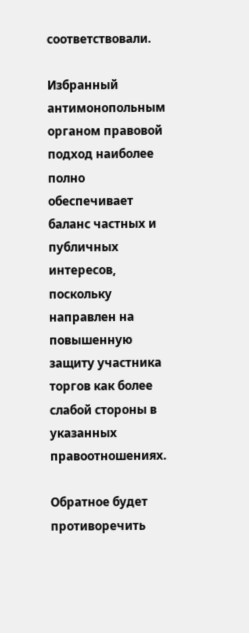соответствовали.

Избранный антимонопольным органом правовой подход наиболее полно обеспечивает баланс частных и публичных интересов, поскольку направлен на повышенную защиту участника торгов как более слабой стороны в указанных правоотношениях.

Обратное будет противоречить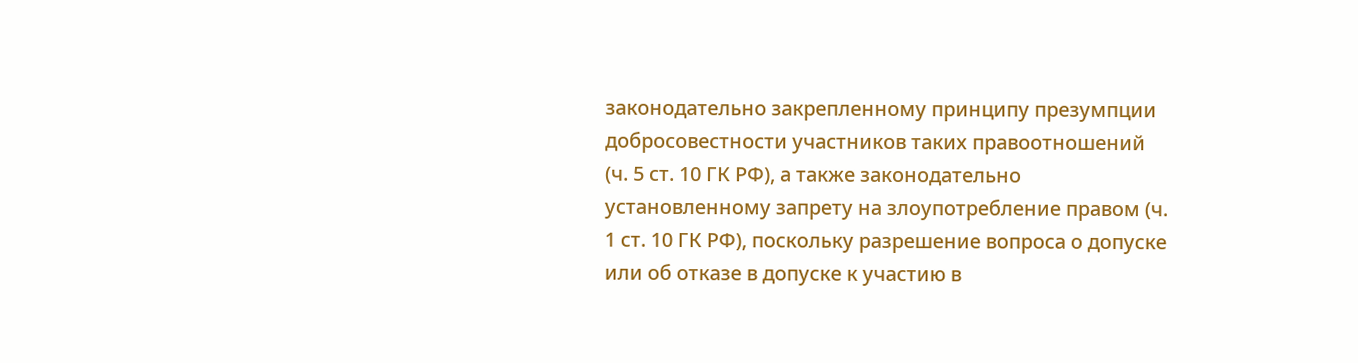законодательно закрепленному принципу презумпции добросовестности участников таких правоотношений (ч. 5 ст. 10 ГК РФ), а также законодательно установленному запрету на злоупотребление правом (ч. 1 ст. 10 ГК РФ), поскольку разрешение вопроса о допуске или об отказе в допуске к участию в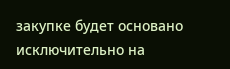закупке будет основано исключительно на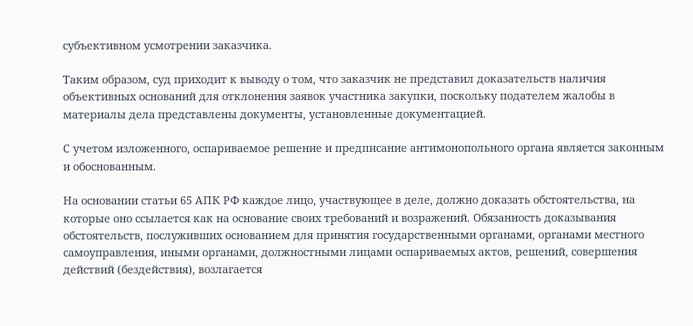субъективном усмотрении заказчика.

Таким образом, суд приходит к выводу о том, что заказчик не представил доказательств наличия объективных оснований для отклонения заявок участника закупки, поскольку подателем жалобы в материалы дела представлены документы, установленные документацией.

С учетом изложенного, оспариваемое решение и предписание антимонопольного органа является законным и обоснованным.

На основании статьи 65 АПК РФ каждое лицо, участвующее в деле, должно доказать обстоятельства, на которые оно ссылается как на основание своих требований и возражений. Обязанность доказывания обстоятельств, послуживших основанием для принятия государственными органами, органами местного самоуправления, иными органами, должностными лицами оспариваемых актов, решений, совершения действий (бездействия), возлагается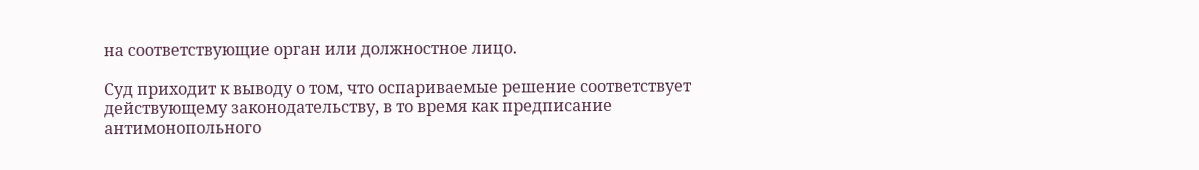на соответствующие орган или должностное лицо.

Суд приходит к выводу о том, что оспариваемые решение соответствует действующему законодательству, в то время как предписание антимонопольного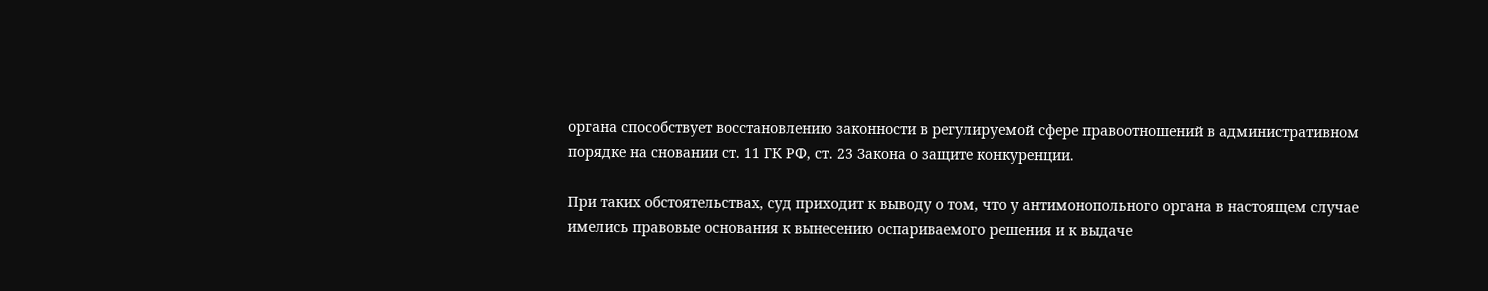органа способствует восстановлению законности в регулируемой сфере правоотношений в административном порядке на сновании ст. 11 ГК РФ, ст. 23 Закона о защите конкуренции.

При таких обстоятельствах, суд приходит к выводу о том, что у антимонопольного органа в настоящем случае имелись правовые основания к вынесению оспариваемого решения и к выдаче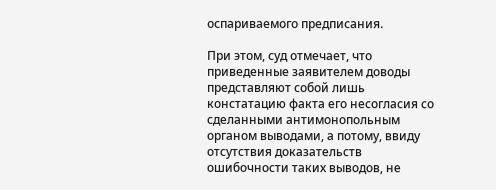оспариваемого предписания.

При этом, суд отмечает, что приведенные заявителем доводы представляют собой лишь констатацию факта его несогласия со сделанными антимонопольным органом выводами, а потому, ввиду отсутствия доказательств ошибочности таких выводов, не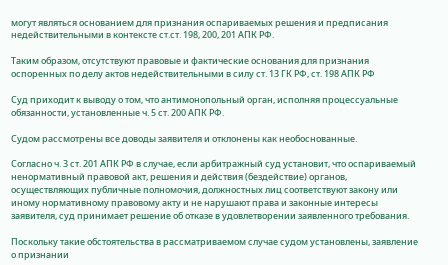могут являться основанием для признания оспариваемых решения и предписания недействительными в контексте ст.ст. 198, 200, 201 АПК РФ.

Таким образом, отсутствуют правовые и фактические основания для признания оспоренных по делу актов недействительными в силу ст. 13 ГК РФ, ст. 198 АПК РФ

Суд приходит к выводу о том, что антимонопольный орган, исполняя процессуальные обязанности, установленные ч. 5 ст. 200 АПК РФ.

Судом рассмотрены все доводы заявителя и отклонены как необоснованные.

Согласно ч. 3 ст. 201 АПК РФ в случае, если арбитражный суд установит, что оспариваемый ненормативный правовой акт, решения и действия (бездействие) органов, осуществляющих публичные полномочия, должностных лиц соответствуют закону или иному нормативному правовому акту и не нарушают права и законные интересы заявителя, суд принимает решение об отказе в удовлетворении заявленного требования.

Поскольку такие обстоятельства в рассматриваемом случае судом установлены, заявление о признании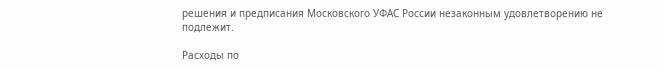решения и предписания Московского УФАС России незаконным удовлетворению не подлежит.

Расходы по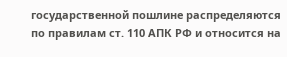государственной пошлине распределяются по правилам ст. 110 АПК РФ и относится на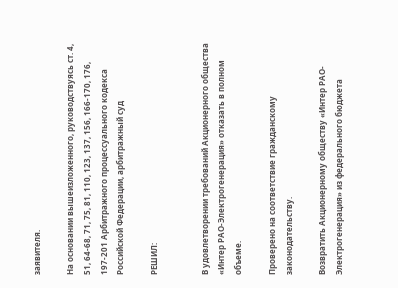заявителя.

На основании вышеизложенного, руководствуясь ст. 4, 51, 64-68, 71, 75, 81, 110, 123, 137, 156, 166-170, 176, 197-201 Арбитражного процессуального кодекса Российской Федерации, арбитражный суд

РЕШИЛ:


В удовлетворении требований Акционерного общества «Интер РАО-Электрогенерация» отказать в полном объеме.

Проверено на соответствие гражданскому законодательству.

Возвратить Акционерному обществу «Интер РАО-Электрогенерация» из федерального бюджета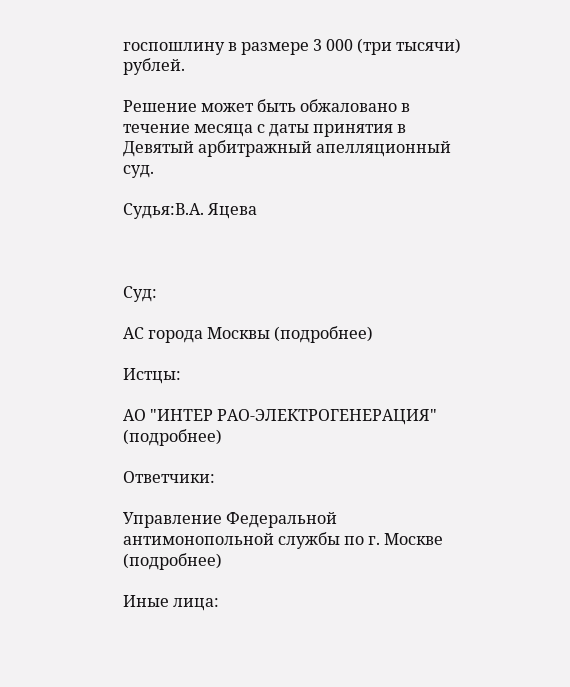госпошлину в размере 3 000 (три тысячи) рублей.

Решение может быть обжаловано в течение месяца с даты принятия в Девятый арбитражный апелляционный суд.

Судья:В.А. Яцева



Суд:

АС города Москвы (подробнее)

Истцы:

АО "ИНТЕР РАО-ЭЛЕКТРОГЕНЕРАЦИЯ" (подробнее)

Ответчики:

Управление Федеральной антимонопольной службы по г. Москве (подробнее)

Иные лица: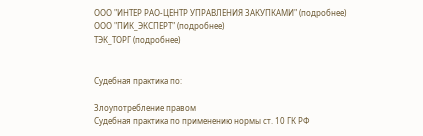ООО "ИНТЕР РАО-ЦЕНТР УПРАВЛЕНИЯ ЗАКУПКАМИ" (подробнее)
ООО "ПИК_ЭКСПЕРТ" (подробнее)
ТЭК_ТОРГ (подробнее)


Судебная практика по:

Злоупотребление правом
Судебная практика по применению нормы ст. 10 ГК РФ